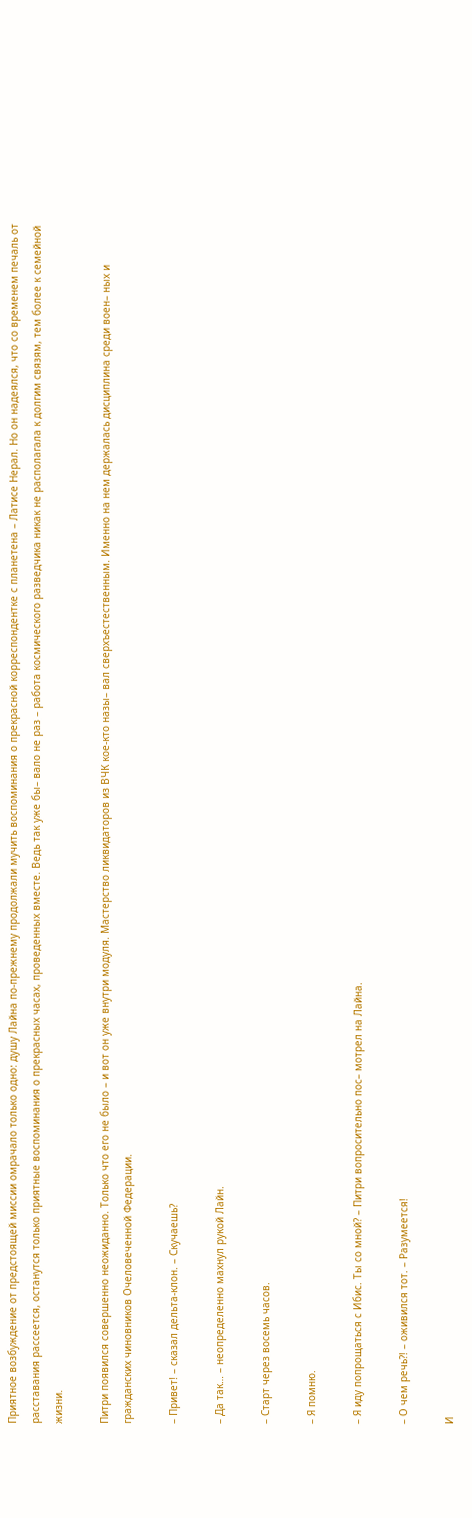Приятное возбуждение от предстоящей миссии омрачало только одно: душу Лайна по-прежнему продолжали мучить воспоминания о прекрасной корреспондентке с планетена – Латисе Нерал. Но он надеялся, что со временем печаль от расставания рассеется, останутся только приятные воспоминания о прекрасных часах, проведенных вместе. Ведь так уже бы– вало не раз – работа космического разведчика никак не располагала к долгим связям, тем более к семейной жизни.

Питри появился совершенно неожиданно. Только что его не было – и вот он уже внутри модуля. Мастерство ликвидаторов из ВЧК кое-кто назы– вал сверхъестественным. Именно на нем держалась дисциплина среди воен– ных и гражданских чиновников Очеловеченной Федерации.

– Привет! – сказал дельта-клон. – Скучаешь?

– Да так… – неопределенно махнул рукой Лайн.

– Старт через восемь часов.

– Я помню.

– Я иду попрощаться с Ибис. Ты со мной? – Питри вопросительно пос– мотрел на Лайна.

– О чем речь?! – оживился тот. – Разумеется!

И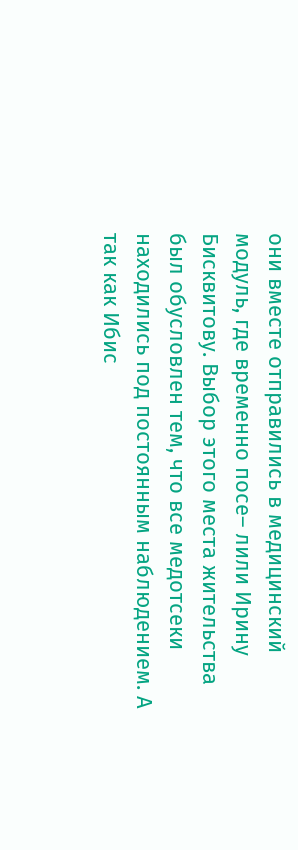они вместе отправились в медицинский модуль, где временно посе– лили Ирину Бисквитову. Выбор этого места жительства был обусловлен тем, что все медотсеки находились под постоянным наблюдением. А так как Ибис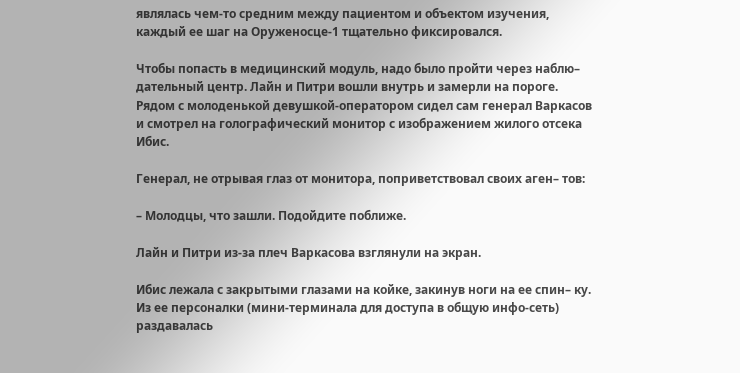являлась чем-то средним между пациентом и объектом изучения, каждый ее шаг на Оруженосце-1 тщательно фиксировался.

Чтобы попасть в медицинский модуль, надо было пройти через наблю– дательный центр. Лайн и Питри вошли внутрь и замерли на пороге. Рядом с молоденькой девушкой-оператором сидел сам генерал Варкасов и смотрел на голографический монитор с изображением жилого отсека Ибис.

Генерал, не отрывая глаз от монитора, поприветствовал своих аген– тов:

– Молодцы, что зашли. Подойдите поближе.

Лайн и Питри из-за плеч Варкасова взглянули на экран.

Ибис лежала с закрытыми глазами на койке, закинув ноги на ее спин– ку. Из ее персоналки (мини-терминала для доступа в общую инфо-сеть) раздавалась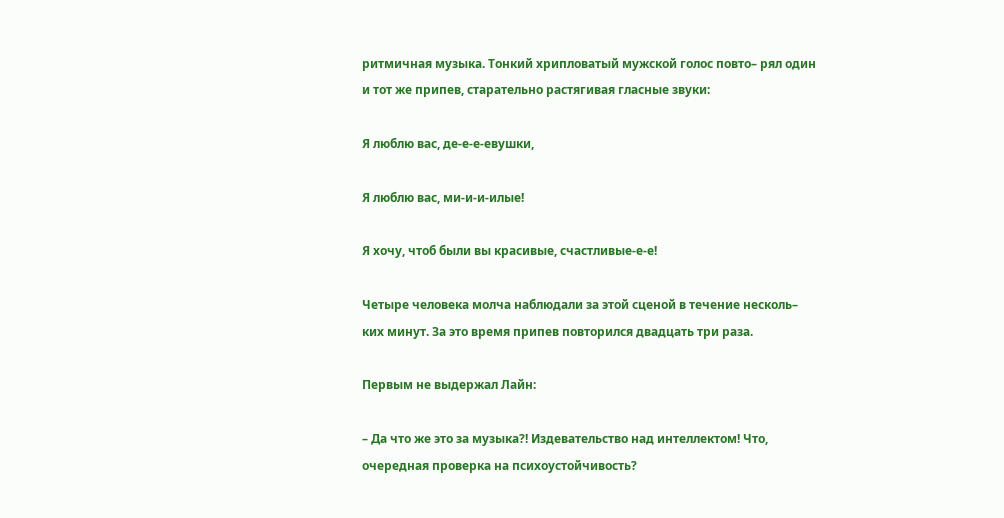ритмичная музыка. Тонкий хрипловатый мужской голос повто– рял один и тот же припев, старательно растягивая гласные звуки:

Я люблю вас, де-е-е-евушки,

Я люблю вас, ми-и-и-илые!

Я хочу, чтоб были вы красивые, счастливые-е-е!

Четыре человека молча наблюдали за этой сценой в течение несколь– ких минут. За это время припев повторился двадцать три раза.

Первым не выдержал Лайн:

– Да что же это за музыка?! Издевательство над интеллектом! Что, очередная проверка на психоустойчивость?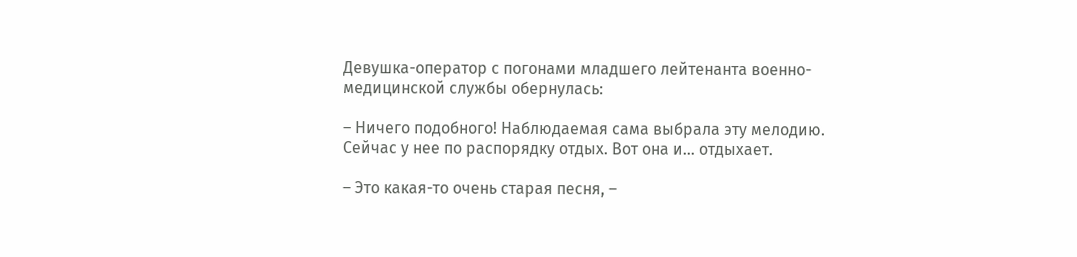Девушка-оператор с погонами младшего лейтенанта военно-медицинской службы обернулась:

– Ничего подобного! Наблюдаемая сама выбрала эту мелодию. Сейчас у нее по распорядку отдых. Вот она и… отдыхает.

– Это какая-то очень старая песня, –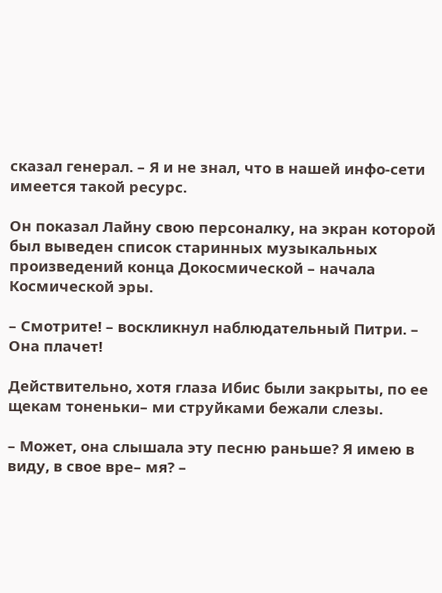сказал генерал. – Я и не знал, что в нашей инфо-сети имеется такой ресурс.

Он показал Лайну свою персоналку, на экран которой был выведен список старинных музыкальных произведений конца Докосмической – начала Космической эры.

– Смотрите! – воскликнул наблюдательный Питри. – Она плачет!

Действительно, хотя глаза Ибис были закрыты, по ее щекам тоненьки– ми струйками бежали слезы.

– Может, она слышала эту песню раньше? Я имею в виду, в свое вре– мя? –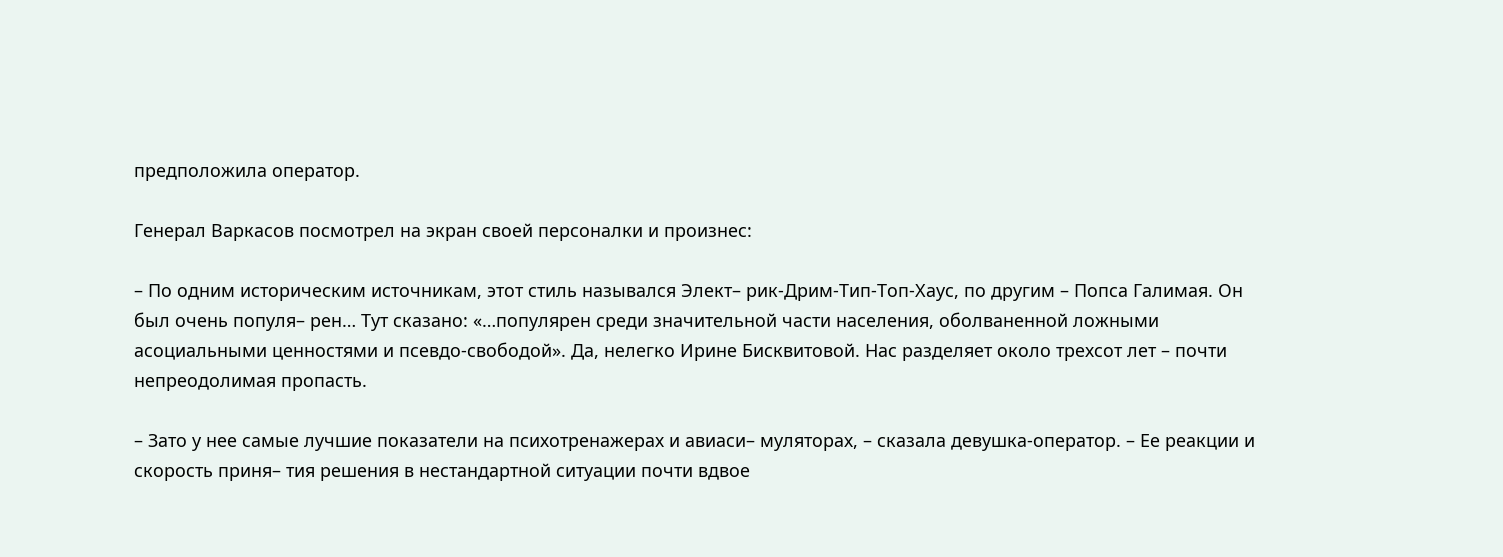предположила оператор.

Генерал Варкасов посмотрел на экран своей персоналки и произнес:

– По одним историческим источникам, этот стиль назывался Элект– рик-Дрим-Тип-Топ-Хаус, по другим – Попса Галимая. Он был очень популя– рен… Тут сказано: «…популярен среди значительной части населения, оболваненной ложными асоциальными ценностями и псевдо-свободой». Да, нелегко Ирине Бисквитовой. Нас разделяет около трехсот лет – почти непреодолимая пропасть.

– Зато у нее самые лучшие показатели на психотренажерах и авиаси– муляторах, – сказала девушка-оператор. – Ее реакции и скорость приня– тия решения в нестандартной ситуации почти вдвое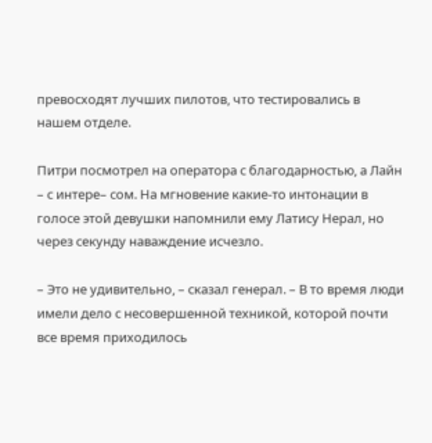превосходят лучших пилотов, что тестировались в нашем отделе.

Питри посмотрел на оператора с благодарностью, а Лайн – с интере– сом. На мгновение какие-то интонации в голосе этой девушки напомнили ему Латису Нерал, но через секунду наваждение исчезло.

– Это не удивительно, – сказал генерал. – В то время люди имели дело с несовершенной техникой, которой почти все время приходилось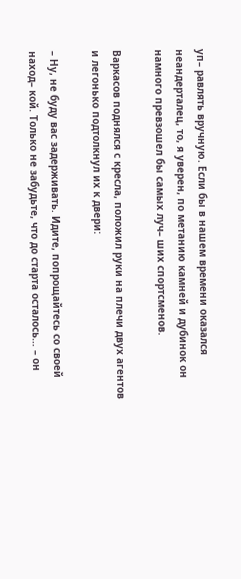уп– равлять вручную. Если бы в нашем времени оказался неандерталец, то, я уверен, по метанию камней и дубинок он намного превзошел бы самых луч– ших спортсменов.

Варкасов поднялся с кресла, положил руки на плечи двух агентов и легонько подтолкнул их к двери:

– Ну, не буду вас задерживать. Идите, попрощайтесь со своей наход– кой. Только не забудьте, что до старта осталось… – он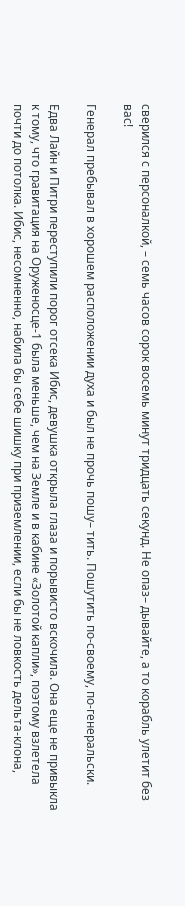сверился с персоналкой, – семь часов сорок восемь минут тридцать секунд. Не опаз– дывайте, а то корабль улетит без вас!

Генерал пребывал в хорошем расположении духа и был не прочь пошу– тить. Пошутить по-своему, по-генеральски.

Едва Лайн и Питри переступили порог отсека Ибис, девушка открыла глаза и порывисто вскочила. Она еще не привыкла к тому, что гравитация на Оруженосце-1 была меньше, чем на Земле и в кабине «Золотой капли», поэтому взлетела почти до потолка. Ибис, несомненно, набила бы себе шишку при приземлении, если бы не ловкость дельта-клона,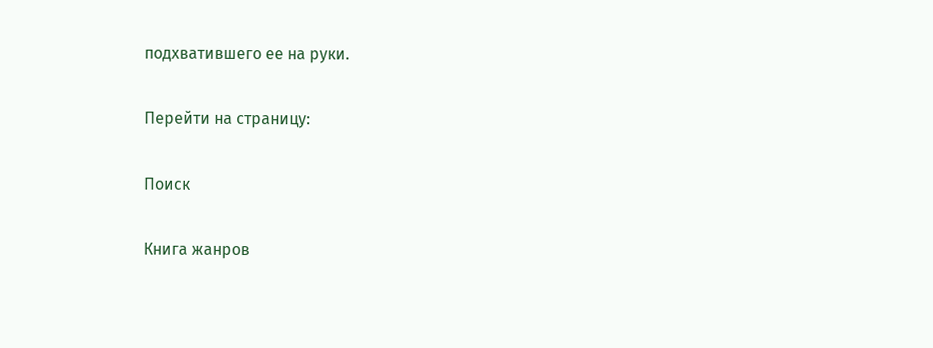подхватившего ее на руки.

Перейти на страницу:

Поиск

Книга жанров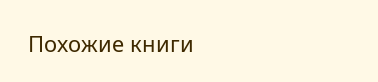Похожие книги